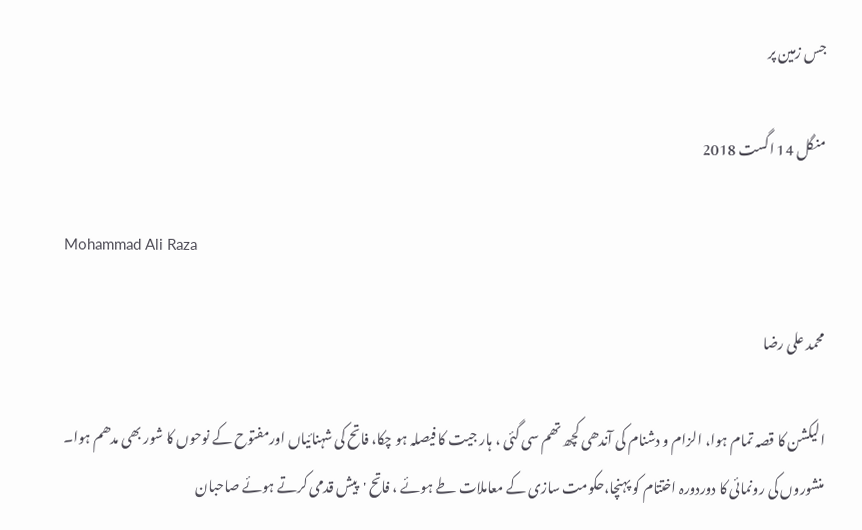جس زمین پر

منگل 14 اگست 2018

Mohammad Ali Raza

محمد علی رضا

الیکشن کا قصہ تمام ہوا، الزام و دشنام کی آندھی کچھ تھم سی گئی ، ہار جیت کا فیصلہ ہو چکا، فاتح کی شہنائیاں اورمفتوح کے نوحوں کا شور بھی مدھم ہوا۔ منشوروں کی رونمائی کا دوردورہ اختتام کو پہنچا،حکومت سازی کے معاملات طے ہوئے ، فاتح 'پیش قدمی کرتے ہوئے صاحبان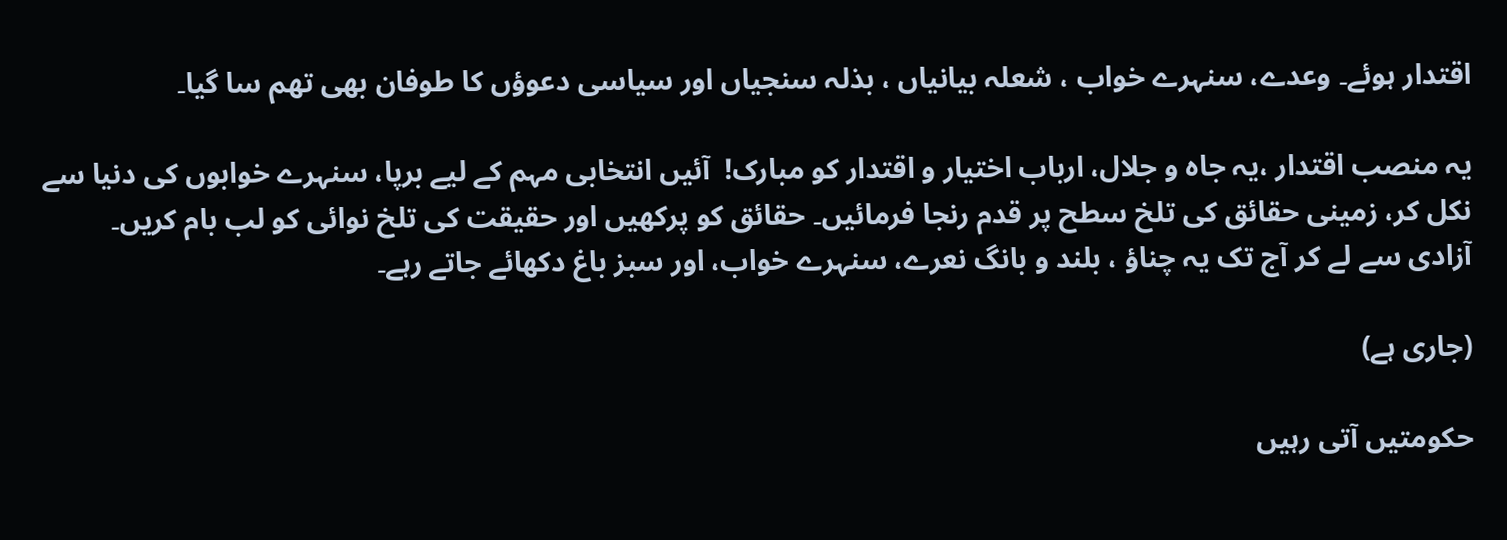اقتدار ہوئے۔ وعدے، سنہرے خواب ، شعلہ بیانیاں ، بذلہ سنجیاں اور سیاسی دعوؤں کا طوفان بھی تھم سا گیا۔

یہ منصب اقتدار ،یہ جاہ و جلال، ارباب اختیار و اقتدار کو مبارک!  آئیں انتخابی مہم کے لیے برپا، سنہرے خوابوں کی دنیا سے نکل کر، زمینی حقائق کی تلخ سطح پر قدم رنجا فرمائیں۔ حقائق کو پرکھیں اور حقیقت کی تلخ نوائی کو لب بام کریں۔
آزادی سے لے کر آج تک یہ چناؤ ، بلند و بانگ نعرے، سنہرے خواب، اور سبز باغ دکھائے جاتے رہے۔

(جاری ہے)

حکومتیں آتی رہیں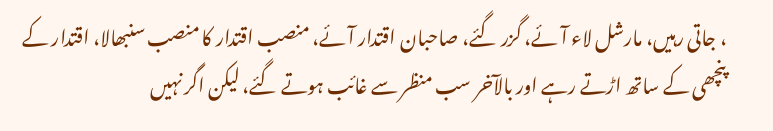، جاتی رہیں، مارشل لاء آئے، گزر گئے، صاحبان اقتدار آئے، منصب اقتدار کا منصب سنبھالا، اقتدار کے پنچھی کے ساتھ اڑتے رہے اور بالآخر سب منظر سے غائب ہوتے گئے، لیکن اگر نہیں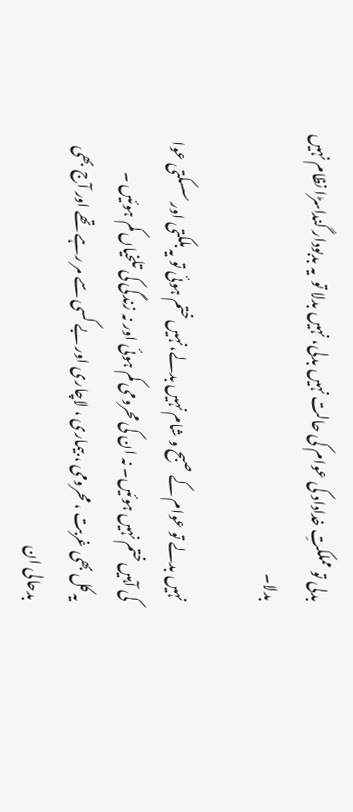بدلی تو مملکتِ خداداد کی عوام کی حالت نہیں بدلی، نہیں بدلا تو  یہ بدبودار گنداسڑا نظام نہیں بدلا۔

نہیں بدلے تو عوام کے صبح و شام نہیں بدلے،نہیں ختم ہوئی تو یہ بلکتی اور سسکتی عوا کی آہیں ختم نہیں ہوئیں۔ نہ ان کی محرومی کم ہوئی اور نہ زندگی کی تلخیاں کم ہوئیں ۔
یہ کل بھی غربت ، محرومی ، بیماری ، لاچاری اور بے کسی سے مر رہے تھے اور آج بھی بدحالی ان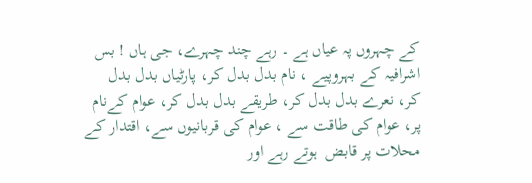کے چہروں پہ عیاں ہے ۔ رہے چند چہرے، جی ہاں ! بس اشرافیہ کے بہروپیے ، نام بدل بدل کر، پارٹیاں بدل بدل کر، نعرے بدل بدل کر، طریقے بدل بدل کر، عوام کےنام پر، عوام کی طاقت سے ، عوام کی قربانیوں سے، اقتدار کے محلات پر قابض  ہوتے رہے اور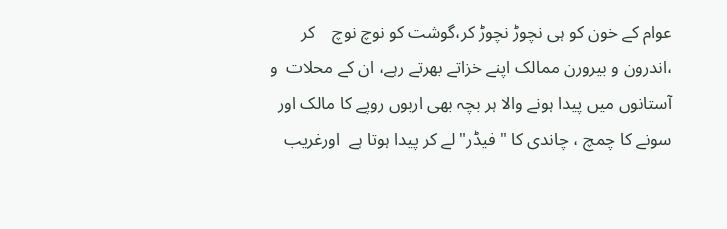عوام کے خون کو ہی نچوڑ نچوڑ کر،گوشت کو نوچ نوچ    کر ،اندرون و بیرورن ممالک اپنے خزاتے بھرتے رہے، ان کے محلات  و آستانوں میں پیدا ہونے والا ہر بچہ بھی اربوں روپے کا مالک اور سونے کا چمچ ، چاندی کا "فیڈر" لے کر پیدا ہوتا ہے  اورغریب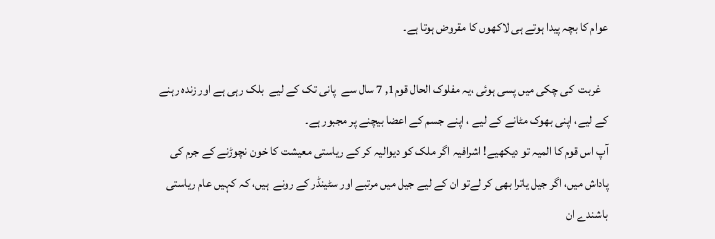عوام کا بچہ پیدا ہوتے ہی لاکھوں کا مقروض ہوتا ہے۔

   غربت  کی چکی میں پسی ہوئی ،یہ مفلوک الحال قوم1, 7 سال سے  پانی تک کے لیے  بلک رہی ہے اور زندہ رہنے کے لیے، اپنی بھوک مٹانے کے لیے ، اپنے جسم کے اعضا بیچنے پر مجبور ہے۔
آپ اس قوم کا المیہ تو دیکھیے! اشرافیہ اگر ملک کو دیوالیہ کر کے ریاستی معیشت کا خون نچوڑنے کے جرم کی پاداش میں، اگر جیل یاترا بھی کر لےتو ان کے لیے جیل میں مرتبے اور سٹینڈر کے رونے  ہیں، کہ کہیں عام ریاستی باشندے ان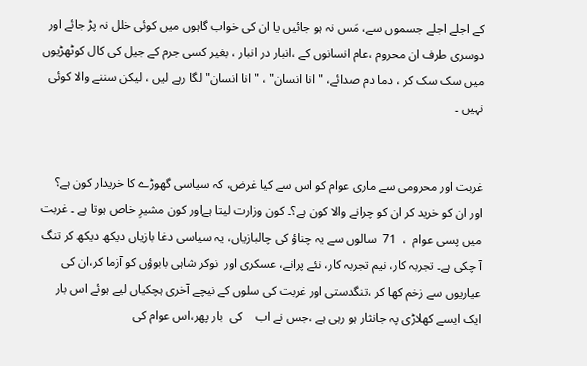کے اجلے اجلے جسموں سے، مَس نہ ہو جائیں یا ان کی خواب گاہوں میں کوئی خلل نہ پڑ جائے اور دوسری طرف ان محروم ،عام انسانوں کے ،انبار در انبار ، بغیر کسی جرم کے جیل کی کال کوٹھڑیوں میں سک سک کر ، دما دم صدائے، " انا انسان" ، " انا انسان" لگا رہے لیں ، لیکن سننے والا کوئی نہیں ۔


غربت اور محرومی سے ماری عوام کو اس سے کیا غرض، کہ سیاسی گھوڑے کا خریدار کون ہے؟ اور ان کو خرید کر ان کو چرانے والا کون ہے؟۔ کون وزارت لیتا ہےاور کون مشیرِ خاص ہوتا ہے ۔ غربت میں پسی عوام  ،  71  سالوں سے یہ چناؤ کی چالبازیاں، یہ سیاسی دغا بازیاں دیکھ دیکھ کر تنگ آ چکی ہے۔ تجربہ کار، نیم تجربہ کار، نئے پرانے، عسکری اور  نوکر شاہی بابوؤں کو آزما کر،ان کی عیاریوں سے زخم کھا کر ،تنگدستی اور غربت کی سلوں کے نیچے آخری ہچکیاں لیے ہوئے اس بار ایک ایسے کھلاڑی پہ جانثار ہو رہی ہے ،جس نے اب    کی  بار پھر،اس عوام کی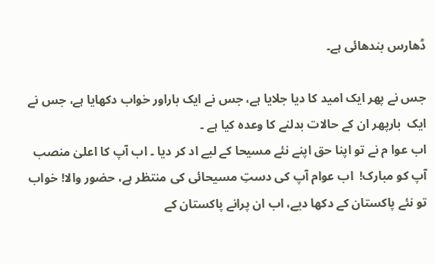ڈھارس بندھائی ہے۔

جس نے پھر ایک امید کا دیا جلایا ہے، جس نے ایک باراور خواب دکھایا ہے، جس نے ایک  بارپھر ان کے حالات بدلنے کا وعدہ کیا ہے ۔
اب عوا م نے تو اپنا حق اپنے نئے مسیحا کے لیے اد کر دیا ۔ اب آپ کا اعلیٰ منصب آپ کو مبارک!  اب عوام آپ کی دستِ مسیحائی کی منتظر ہے، حضور والا! خواب تو نئے پاکستان کے دکھا دیے، اب ان پرانے پاکستان کے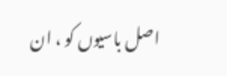اصل باسیوں کو ، ان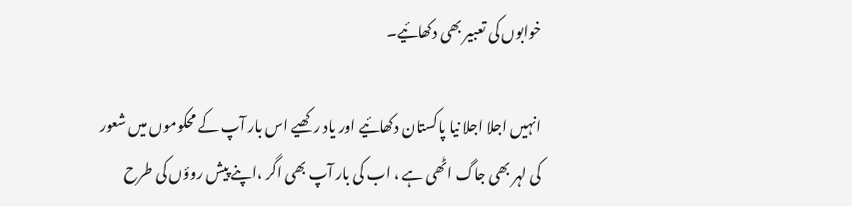خوابوں کی تعبیر بھی دکھائیے۔

انہیں اجلا اجلا نیا پاکستان دکھائیے اور یاد رکھیے اس بار آپ کے محکوموں میں شعور کی لہر بھی جاگ اٹھی ہے ، اب کی بار آپ بھی اگر ،اپنے پیش روؤں کی طرح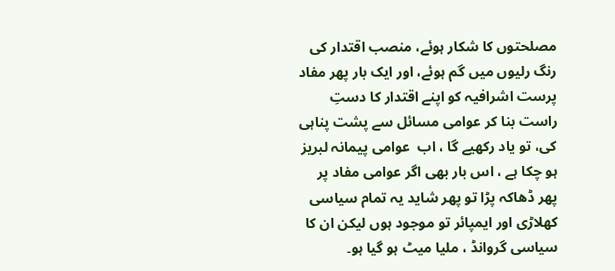مصلحتوں کا شکار ہوئے، منصب اقتدار کی رنگ رلیوں میں گم ہوئے، اور ایک بار پھر مفاد پرست اشرافیہ کو اپنے اقتدار کا دستِ راست بنا کر عوامی مسائل سے پشت پناہی کی، تو یاد رکھیے گا ، اب  عوامی پیمانہ لبریز ہو چکا ہے ، اس بار بھی اگر عوامی مفاد پر پھر ڈھاکہ پڑا تو پھر شاید یہ تمام سیاسی کھلاڑی اور ایمپائر تو موجود ہوں لیکن ان کا سیاسی گروانڈ ، ملیا میٹ ہو گیا ہو۔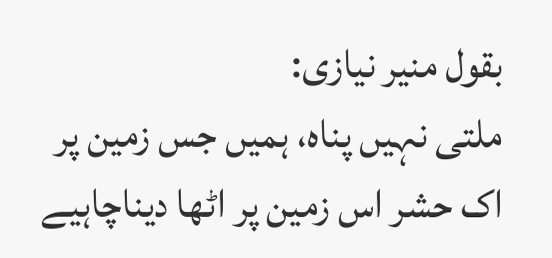بقول منیر نیازی:
ملتی نہیں پناہ، ہمیں جس زمین پر
اک حشر اس زمین پر اٹھا دیناچاہیے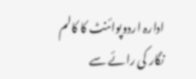ادارہ اردوپوائنٹ کا کالم نگار کی رائے سے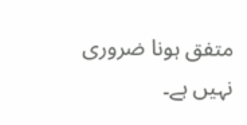متفق ہونا ضروری نہیں ہے۔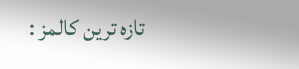تازہ ترین کالمز :